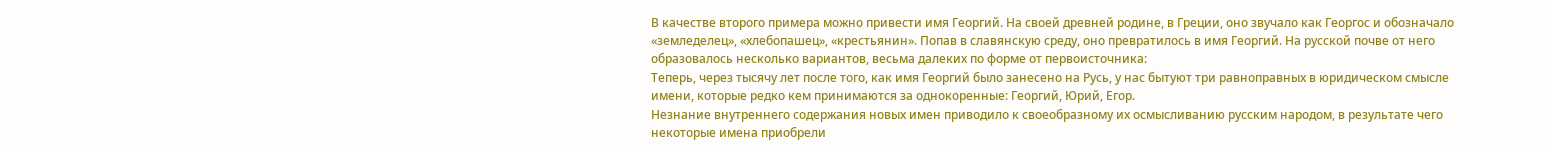В качестве второго примера можно привести имя Георгий. На своей древней родине, в Греции, оно звучало как Георгос и обозначало «земледелец», «хлебопашец», «крестьянин». Попав в славянскую среду, оно превратилось в имя Георгий. На русской почве от него образовалось несколько вариантов, весьма далеких по форме от первоисточника:
Теперь, через тысячу лет после того, как имя Георгий было занесено на Русь, у нас бытуют три равноправных в юридическом смысле имени, которые редко кем принимаются за однокоренные: Георгий, Юрий, Егор.
Незнание внутреннего содержания новых имен приводило к своеобразному их осмысливанию русским народом, в результате чего некоторые имена приобрели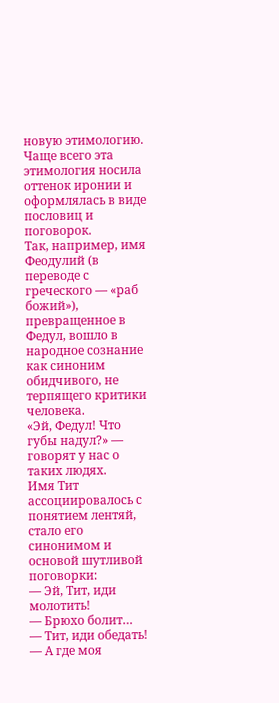новую этимологию. Чаще всего эта этимология носила оттенок иронии и оформлялась в виде пословиц и поговорок.
Так, например, имя Феодулий (в переводе с греческого — «раб божий»), превращенное в Федул, вошло в народное сознание как синоним обидчивого, не терпящего критики человека.
«Эй, Федул! Что губы надул?» — говорят у нас о таких людях.
Имя Тит ассоциировалось с понятием лентяй, стало его синонимом и основой шутливой поговорки:
— Эй, Тит, иди молотить!
— Брюхо болит…
— Тит, иди обедать!
— А где моя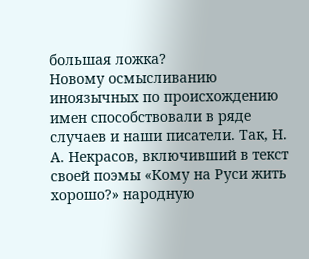большая ложка?
Новому осмысливанию иноязычных по происхождению имен способствовали в ряде случаев и наши писатели. Так, Н. А. Некрасов, включивший в текст своей поэмы «Кому на Руси жить хорошо?» народную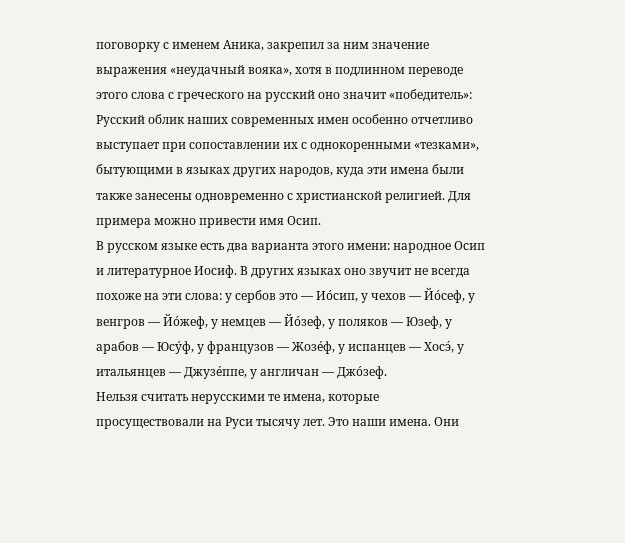поговорку с именем Аника, закрепил за ним значение выражения «неудачный вояка», хотя в подлинном переводе этого слова с греческого на русский оно значит «победитель»:
Русский облик наших современных имен особенно отчетливо выступает при сопоставлении их с однокоренными «тезками», бытующими в языках других народов, куда эти имена были также занесены одновременно с христианской религией. Для примера можно привести имя Осип.
В русском языке есть два варианта этого имени: народное Осип и литературное Иосиф. В других языках оно звучит не всегда похоже на эти слова: у сербов это — Иóсип, у чехов — Йóсеф, у венгров — Йóжеф, у немцев — Йóзеф, у поляков — Юзеф, у арабов — Юсýф, у французов — Жозéф, у испанцев — Хосэ́, у итальянцев — Джузéппе, у англичан — Джóзеф.
Нельзя считать нерусскими те имена, которые просуществовали на Руси тысячу лет. Это наши имена. Они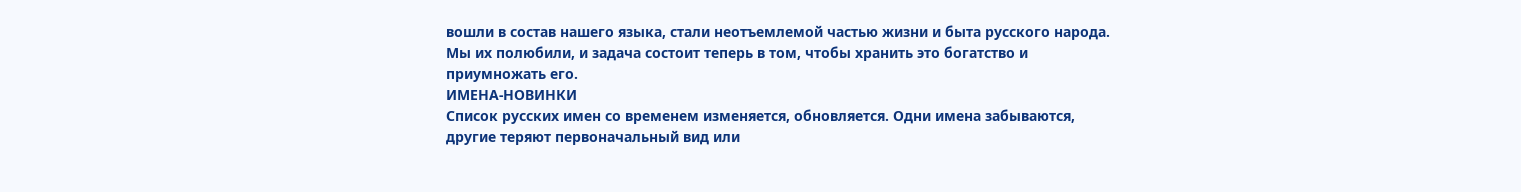вошли в состав нашего языка, стали неотъемлемой частью жизни и быта русского народа. Мы их полюбили, и задача состоит теперь в том, чтобы хранить это богатство и приумножать его.
ИМЕНА-НОВИНКИ
Список русских имен со временем изменяется, обновляется. Одни имена забываются, другие теряют первоначальный вид или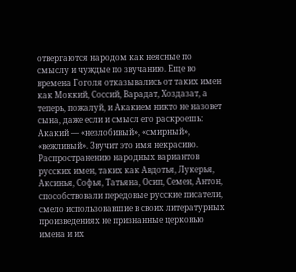отвергаются народом как неясные по смыслу и чуждые по звучанию. Еще во времена Гоголя отказывались от таких имен как Моккий, Соссий, Варадат, Хоздазат, а теперь, пожалуй, и Акакием никто не назовет сына, даже если и смысл его раскроешь: Акакий — «незлобивый», «смирный», «вежливый». Звучит это имя некрасиво.
Распространению народных вариантов русских имен, таких как Авдотья, Лукерья, Аксинья, Софья, Татьяна, Осип, Семен, Антон, способствовали передовые русские писатели, смело использовавшие в своих литературных произведениях не признанные церковью имена и их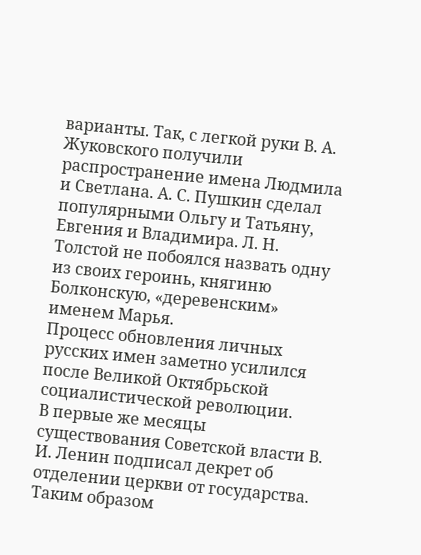варианты. Так, с легкой руки В. А. Жуковского получили распространение имена Людмила и Светлана. А. С. Пушкин сделал популярными Ольгу и Татьяну, Евгения и Владимира. Л. Н. Толстой не побоялся назвать одну из своих героинь, княгиню Болконскую, «деревенским» именем Марья.
Процесс обновления личных русских имен заметно усилился после Великой Октябрьской социалистической революции.
В первые же месяцы существования Советской власти В. И. Ленин подписал декрет об отделении церкви от государства. Таким образом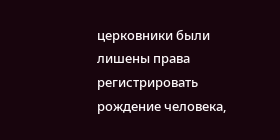церковники были лишены права регистрировать рождение человека,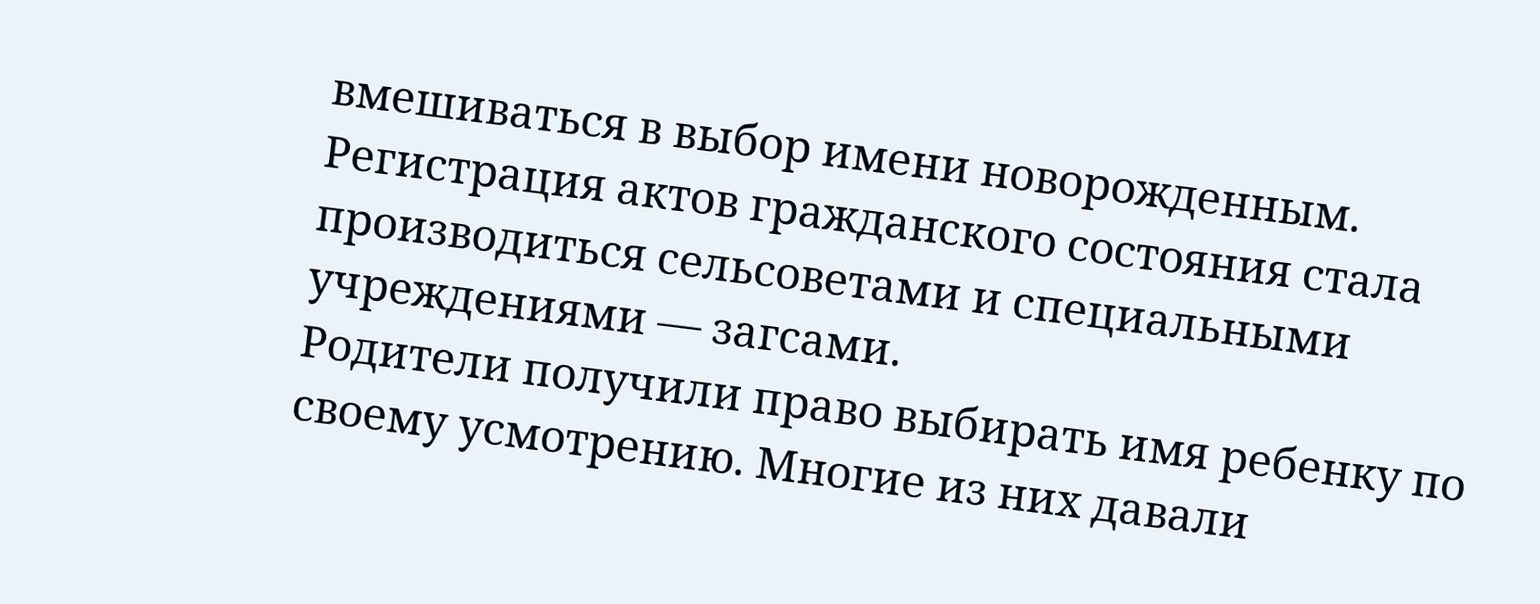вмешиваться в выбор имени новорожденным. Регистрация актов гражданского состояния стала производиться сельсоветами и специальными учреждениями — загсами.
Родители получили право выбирать имя ребенку по своему усмотрению. Многие из них давали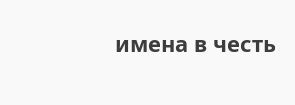имена в честь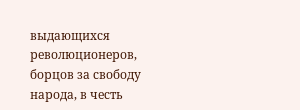выдающихся революционеров, борцов за свободу народа, в честь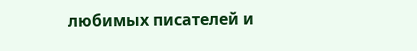любимых писателей и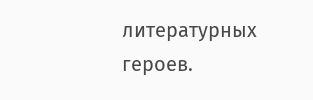литературных героев.